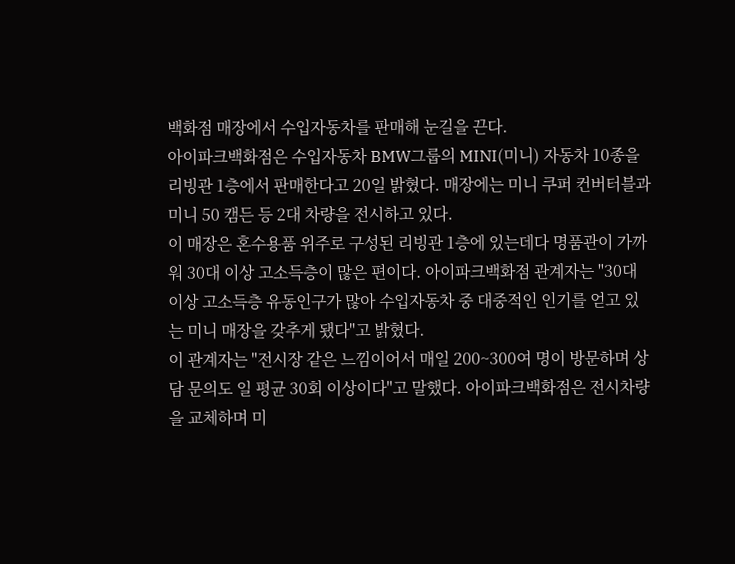백화점 매장에서 수입자동차를 판매해 눈길을 끈다.
아이파크백화점은 수입자동차 BMW그룹의 MINI(미니) 자동차 10종을 리빙관 1층에서 판매한다고 20일 밝혔다. 매장에는 미니 쿠퍼 컨버터블과 미니 50 캠든 등 2대 차량을 전시하고 있다.
이 매장은 혼수용품 위주로 구성된 리빙관 1층에 있는데다 명품관이 가까워 30대 이상 고소득층이 많은 편이다. 아이파크백화점 관계자는 "30대 이상 고소득층 유동인구가 많아 수입자동차 중 대중적인 인기를 얻고 있는 미니 매장을 갖추게 됐다"고 밝혔다.
이 관계자는 "전시장 같은 느낌이어서 매일 200~300여 명이 방문하며 상담 문의도 일 평균 30회 이상이다"고 말했다. 아이파크백화점은 전시차량을 교체하며 미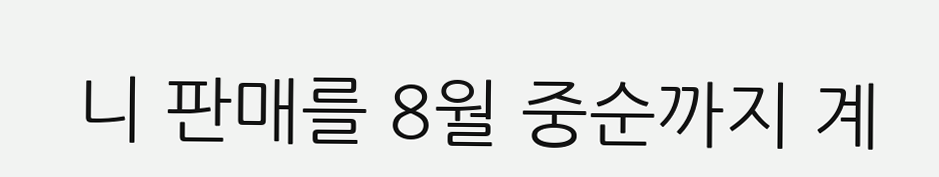니 판매를 8월 중순까지 계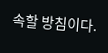속할 방침이다.